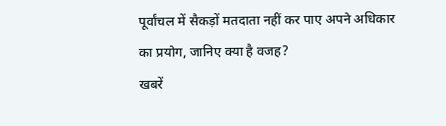पूर्वांचल में सैकड़ों मतदाता नहीं कर पाए अपने अधिकार का प्रयोग, जानिए क्या है वजह?
खबरें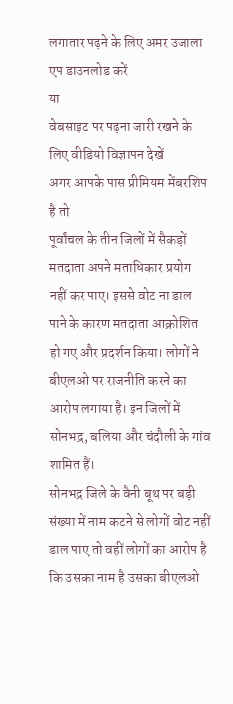लगातार पढ़ने के लिए अमर उजाला एप डाउनलोड करें
या
वेबसाइट पर पढ़ना जारी रखने के लिए वीडियो विज्ञापन देखें
अगर आपके पास प्रीमियम मेंबरशिप है तो
पूर्वांचल के तीन जिलों में सैकड़ों मतदाता अपने मताधिकार प्रयोग नहीं कर पाए। इससे वोट ना डाल पाने के कारण मतदाता आक्रोशित हो गए और प्रदर्शन किया। लोगों ने बीएलओ पर राजनीति करने का आरोप लगाया है। इन जिलों में सोनभद्र, बलिया और चंदौली के गांव शामित हैं।
सोनभद्र जिले के वैनी बूथ पर बड़ी संख्या में नाम कटने से लोगों वोट नहीं डाल पाए तो वहीं लोगों का आरोप है कि उसका नाम है उसका बीएलओ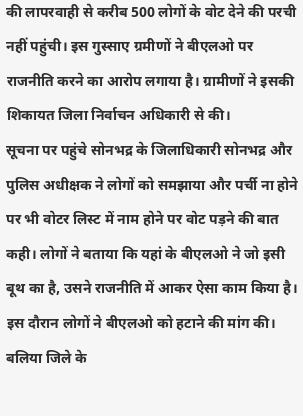की लापरवाही से करीब 500 लोगों के वोट देने की परची नहीं पहुंची। इस गुस्साए ग्रमीणों ने बीएलओ पर राजनीति करने का आरोप लगाया है। ग्रामीणों ने इसकी शिकायत जिला निर्वाचन अधिकारी से की।
सूचना पर पहुंचे सोनभद्र के जिलाधिकारी सोनभद्र और पुलिस अधीक्षक ने लोगों को समझाया और पर्ची ना होने पर भी वोटर लिस्ट में नाम होने पर वोट पड़ने की बात कही। लोगों ने बताया कि यहां के बीएलओ ने जो इसी बूथ का है, उसने राजनीति में आकर ऐसा काम किया है। इस दौरान लोगों ने बीएलओ को हटाने की मांग की।
बलिया जिले के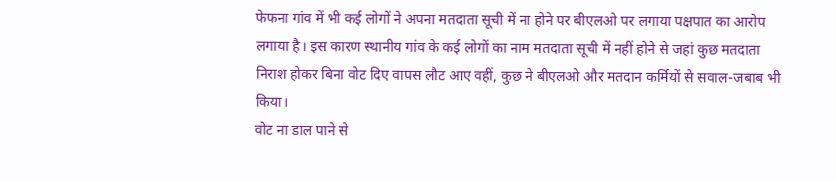फेफना गांव में भी कई लोगों ने अपना मतदाता सूची में ना होने पर बीएलओ पर लगाया पक्षपात का आरोप लगाया है। इस कारण स्थानीय गांव के कई लोगों का नाम मतदाता सूची में नहीं होने से जहां कुछ मतदाता निराश होकर बिना वोट दिए वापस लौट आए वहीं, कुछ ने बीएलओ और मतदान कर्मियों से सवाल-जबाब भी किया।
वोट ना डाल पाने से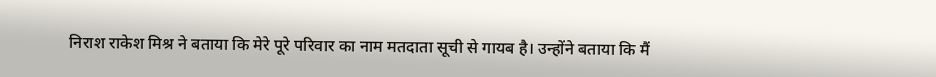निराश राकेश मिश्र ने बताया कि मेरे पूरे परिवार का नाम मतदाता सूची से गायब है। उन्होंने बताया कि मैं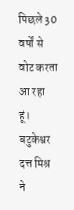पिछले 30 वर्षों से वोट करता आ रहा हूं। बटुकेश्वर दत्त मिश्र ने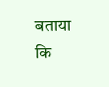बताया कि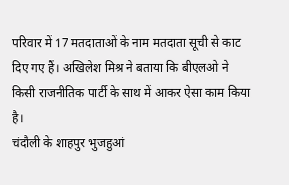परिवार में 17 मतदाताओं के नाम मतदाता सूची से काट दिए गए हैं। अखिलेश मिश्र ने बताया कि बीएलओ ने किसी राजनीतिक पार्टी के साथ में आकर ऐसा काम किया है।
चंदौली के शाहपुर भुजहुआं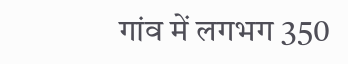गांव में लगभग 350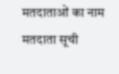मतदाताओं का नाम मतदाता सूची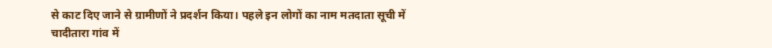से काट दिए जाने से ग्रामीणों ने प्रदर्शन किया। पहले इन लोगों का नाम मतदाता सूची में चादीतारा गांव में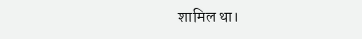शामिल था।